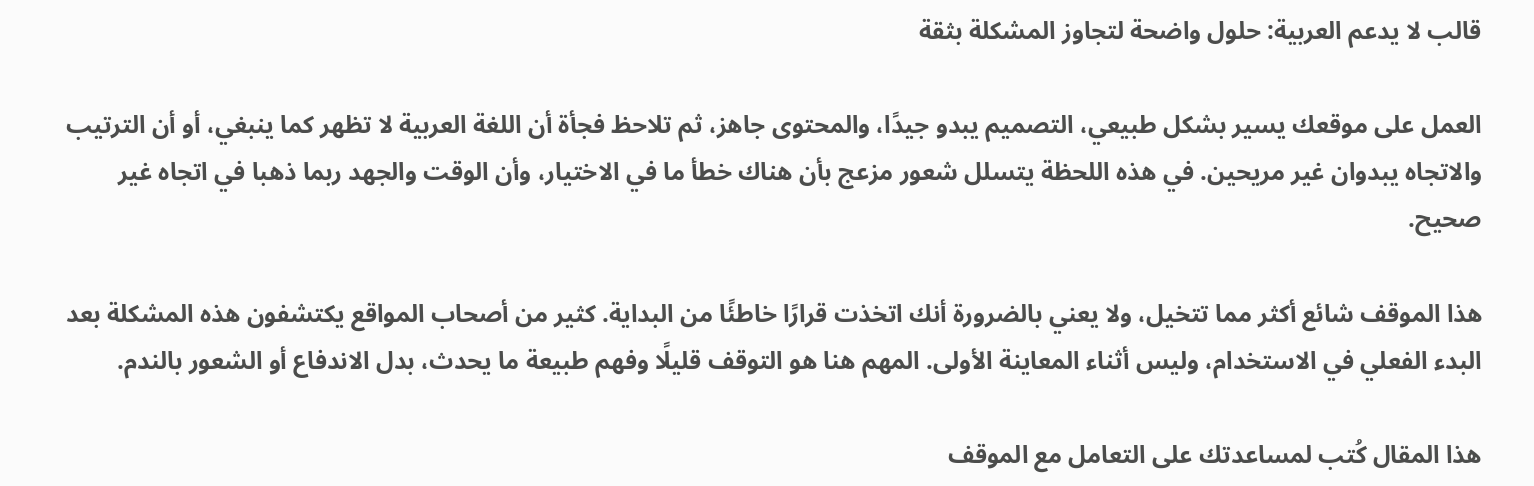قالب لا يدعم العربية: حلول واضحة لتجاوز المشكلة بثقة

العمل على موقعك يسير بشكل طبيعي، التصميم يبدو جيدًا، والمحتوى جاهز، ثم تلاحظ فجأة أن اللغة العربية لا تظهر كما ينبغي، أو أن الترتيب والاتجاه يبدوان غير مريحين. في هذه اللحظة يتسلل شعور مزعج بأن هناك خطأ ما في الاختيار، وأن الوقت والجهد ربما ذهبا في اتجاه غير صحيح.

هذا الموقف شائع أكثر مما تتخيل، ولا يعني بالضرورة أنك اتخذت قرارًا خاطئًا من البداية. كثير من أصحاب المواقع يكتشفون هذه المشكلة بعد البدء الفعلي في الاستخدام، وليس أثناء المعاينة الأولى. المهم هنا هو التوقف قليلًا وفهم طبيعة ما يحدث، بدل الاندفاع أو الشعور بالندم.

هذا المقال كُتب لمساعدتك على التعامل مع الموقف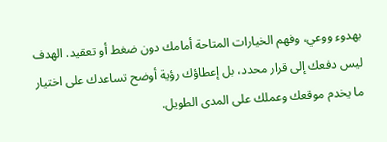بهدوء ووعي، وفهم الخيارات المتاحة أمامك دون ضغط أو تعقيد. الهدف ليس دفعك إلى قرار محدد، بل إعطاؤك رؤية أوضح تساعدك على اختيار ما يخدم موقعك وعملك على المدى الطويل.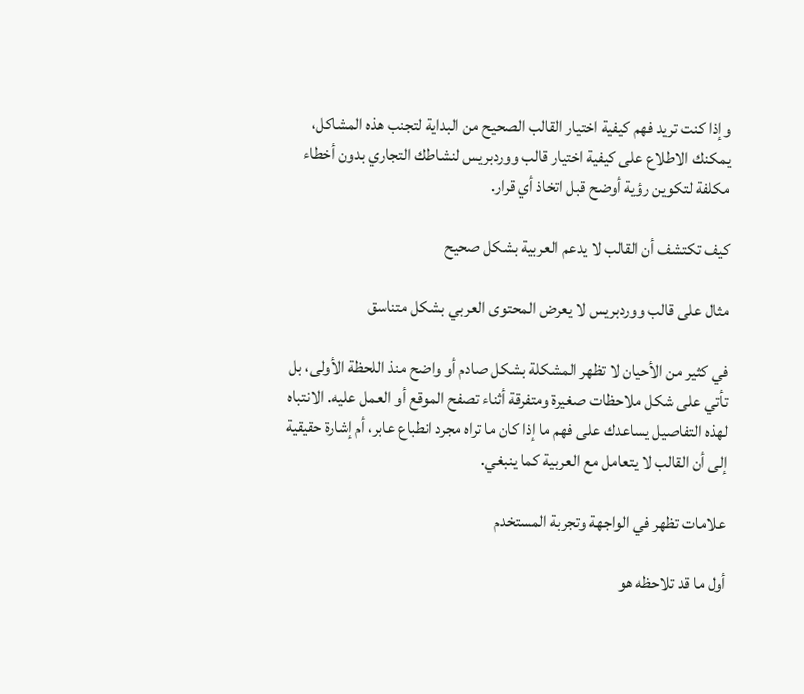وإذا كنت تريد فهم كيفية اختيار القالب الصحيح من البداية لتجنب هذه المشاكل، يمكنك الاطلاع على كيفية اختيار قالب ووردبريس لنشاطك التجاري بدون أخطاء مكلفة لتكوين رؤية أوضح قبل اتخاذ أي قرار.

كيف تكتشف أن القالب لا يدعم العربية بشكل صحيح

مثال على قالب ووردبريس لا يعرض المحتوى العربي بشكل متناسق

في كثير من الأحيان لا تظهر المشكلة بشكل صادم أو واضح منذ اللحظة الأولى، بل تأتي على شكل ملاحظات صغيرة ومتفرقة أثناء تصفح الموقع أو العمل عليه. الانتباه لهذه التفاصيل يساعدك على فهم ما إذا كان ما تراه مجرد انطباع عابر، أم إشارة حقيقية إلى أن القالب لا يتعامل مع العربية كما ينبغي.

علامات تظهر في الواجهة وتجربة المستخدم

أول ما قد تلاحظه هو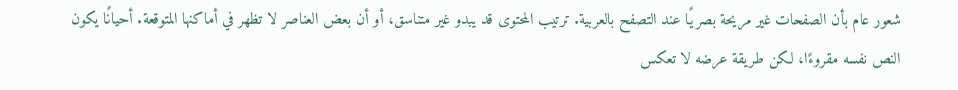شعور عام بأن الصفحات غير مريحة بصريًا عند التصفح بالعربية. ترتيب المحتوى قد يبدو غير متناسق، أو أن بعض العناصر لا تظهر في أماكنها المتوقعة. أحيانًا يكون النص نفسه مقروءًا، لكن طريقة عرضه لا تعكس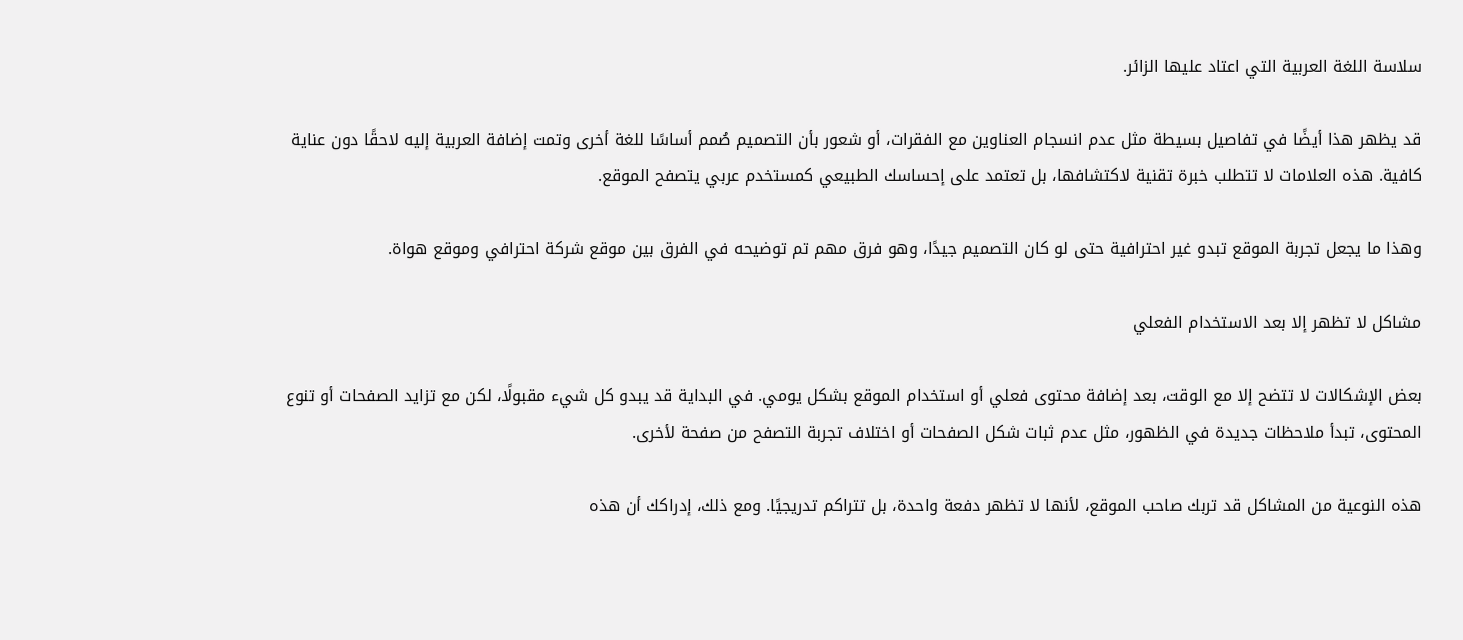سلاسة اللغة العربية التي اعتاد عليها الزائر.

قد يظهر هذا أيضًا في تفاصيل بسيطة مثل عدم انسجام العناوين مع الفقرات، أو شعور بأن التصميم صُمم أساسًا للغة أخرى وتمت إضافة العربية إليه لاحقًا دون عناية كافية. هذه العلامات لا تتطلب خبرة تقنية لاكتشافها، بل تعتمد على إحساسك الطبيعي كمستخدم عربي يتصفح الموقع.

وهذا ما يجعل تجربة الموقع تبدو غير احترافية حتى لو كان التصميم جيدًا، وهو فرق مهم تم توضيحه في الفرق بين موقع شركة احترافي وموقع هواة.

مشاكل لا تظهر إلا بعد الاستخدام الفعلي

بعض الإشكالات لا تتضح إلا مع الوقت، بعد إضافة محتوى فعلي أو استخدام الموقع بشكل يومي. في البداية قد يبدو كل شيء مقبولًا، لكن مع تزايد الصفحات أو تنوع المحتوى، تبدأ ملاحظات جديدة في الظهور، مثل عدم ثبات شكل الصفحات أو اختلاف تجربة التصفح من صفحة لأخرى.

هذه النوعية من المشاكل قد تربك صاحب الموقع، لأنها لا تظهر دفعة واحدة، بل تتراكم تدريجيًا. ومع ذلك، إدراكك أن هذه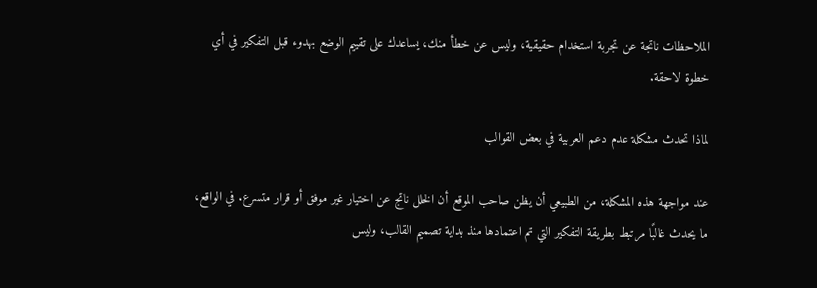الملاحظات ناتجة عن تجربة استخدام حقيقية، وليس عن خطأ منك، يساعدك على تقييم الوضع بهدوء قبل التفكير في أي خطوة لاحقة.

لماذا تحدث مشكلة عدم دعم العربية في بعض القوالب

عند مواجهة هذه المشكلة، من الطبيعي أن يظن صاحب الموقع أن الخلل ناتج عن اختيار غير موفق أو قرار متسرع. في الواقع، ما يحدث غالبًا مرتبط بطريقة التفكير التي تم اعتمادها منذ بداية تصميم القالب، وليس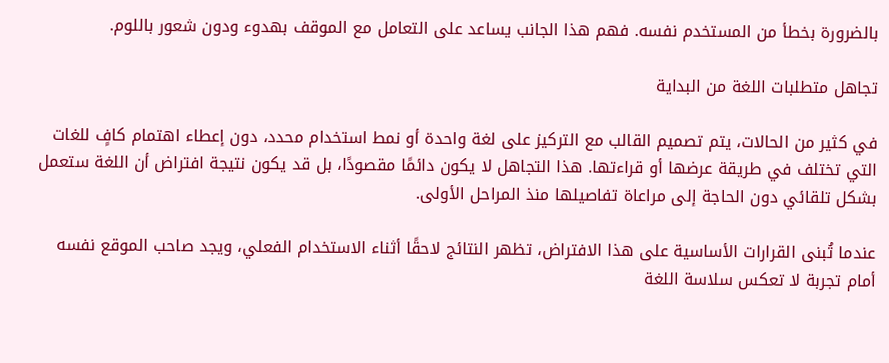بالضرورة بخطأ من المستخدم نفسه. فهم هذا الجانب يساعد على التعامل مع الموقف بهدوء ودون شعور باللوم.

تجاهل متطلبات اللغة من البداية

في كثير من الحالات، يتم تصميم القالب مع التركيز على لغة واحدة أو نمط استخدام محدد، دون إعطاء اهتمام كافٍ للغات التي تختلف في طريقة عرضها أو قراءتها. هذا التجاهل لا يكون دائمًا مقصودًا، بل قد يكون نتيجة افتراض أن اللغة ستعمل بشكل تلقائي دون الحاجة إلى مراعاة تفاصيلها منذ المراحل الأولى.

عندما تُبنى القرارات الأساسية على هذا الافتراض، تظهر النتائج لاحقًا أثناء الاستخدام الفعلي، ويجد صاحب الموقع نفسه أمام تجربة لا تعكس سلاسة اللغة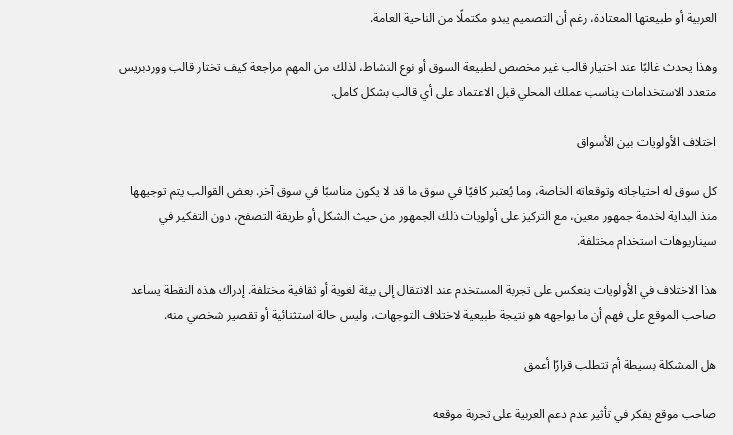العربية أو طبيعتها المعتادة، رغم أن التصميم يبدو مكتملًا من الناحية العامة.

وهذا يحدث غالبًا عند اختيار قالب غير مخصص لطبيعة السوق أو نوع النشاط، لذلك من المهم مراجعة كيف تختار قالب ووردبريس متعدد الاستخدامات يناسب عملك المحلي قبل الاعتماد على أي قالب بشكل كامل.

اختلاف الأولويات بين الأسواق

كل سوق له احتياجاته وتوقعاته الخاصة، وما يُعتبر كافيًا في سوق ما قد لا يكون مناسبًا في سوق آخر. بعض القوالب يتم توجيهها منذ البداية لخدمة جمهور معين، مع التركيز على أولويات ذلك الجمهور من حيث الشكل أو طريقة التصفح، دون التفكير في سيناريوهات استخدام مختلفة.

هذا الاختلاف في الأولويات ينعكس على تجربة المستخدم عند الانتقال إلى بيئة لغوية أو ثقافية مختلفة. إدراك هذه النقطة يساعد صاحب الموقع على فهم أن ما يواجهه هو نتيجة طبيعية لاختلاف التوجهات، وليس حالة استثنائية أو تقصير شخصي منه.

هل المشكلة بسيطة أم تتطلب قرارًا أعمق

صاحب موقع يفكر في تأثير عدم دعم العربية على تجربة موقعه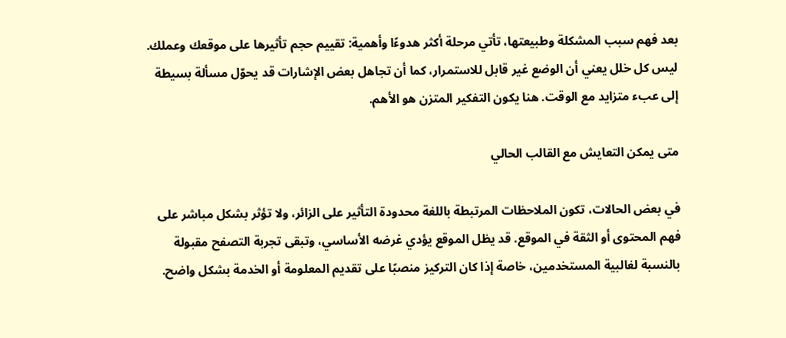بعد فهم سبب المشكلة وطبيعتها، تأتي مرحلة أكثر هدوءًا وأهمية: تقييم حجم تأثيرها على موقعك وعملك. ليس كل خلل يعني أن الوضع غير قابل للاستمرار، كما أن تجاهل بعض الإشارات قد يحوّل مسألة بسيطة إلى عبء متزايد مع الوقت. هنا يكون التفكير المتزن هو الأهم.

متى يمكن التعايش مع القالب الحالي

في بعض الحالات، تكون الملاحظات المرتبطة باللغة محدودة التأثير على الزائر، ولا تؤثر بشكل مباشر على فهم المحتوى أو الثقة في الموقع. قد يظل الموقع يؤدي غرضه الأساسي، وتبقى تجربة التصفح مقبولة بالنسبة لغالبية المستخدمين، خاصة إذا كان التركيز منصبًا على تقديم المعلومة أو الخدمة بشكل واضح.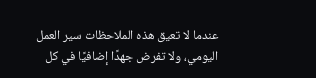عندما لا تعيق هذه الملاحظات سير العمل اليومي، ولا تفرض جهدًا إضافيًا في كل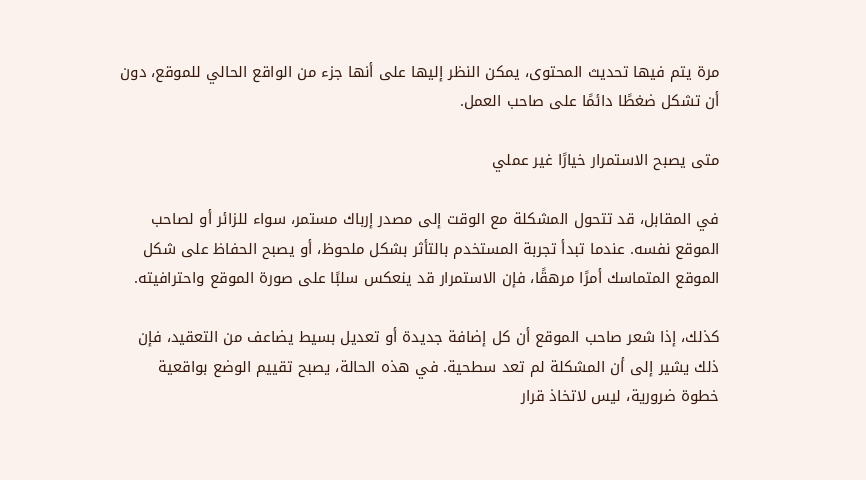مرة يتم فيها تحديث المحتوى، يمكن النظر إليها على أنها جزء من الواقع الحالي للموقع، دون أن تشكل ضغطًا دائمًا على صاحب العمل.

متى يصبح الاستمرار خيارًا غير عملي

في المقابل، قد تتحول المشكلة مع الوقت إلى مصدر إرباك مستمر، سواء للزائر أو لصاحب الموقع نفسه. عندما تبدأ تجربة المستخدم بالتأثر بشكل ملحوظ، أو يصبح الحفاظ على شكل الموقع المتماسك أمرًا مرهقًا، فإن الاستمرار قد ينعكس سلبًا على صورة الموقع واحترافيته.

كذلك، إذا شعر صاحب الموقع أن كل إضافة جديدة أو تعديل بسيط يضاعف من التعقيد، فإن ذلك يشير إلى أن المشكلة لم تعد سطحية. في هذه الحالة، يصبح تقييم الوضع بواقعية خطوة ضرورية، ليس لاتخاذ قرار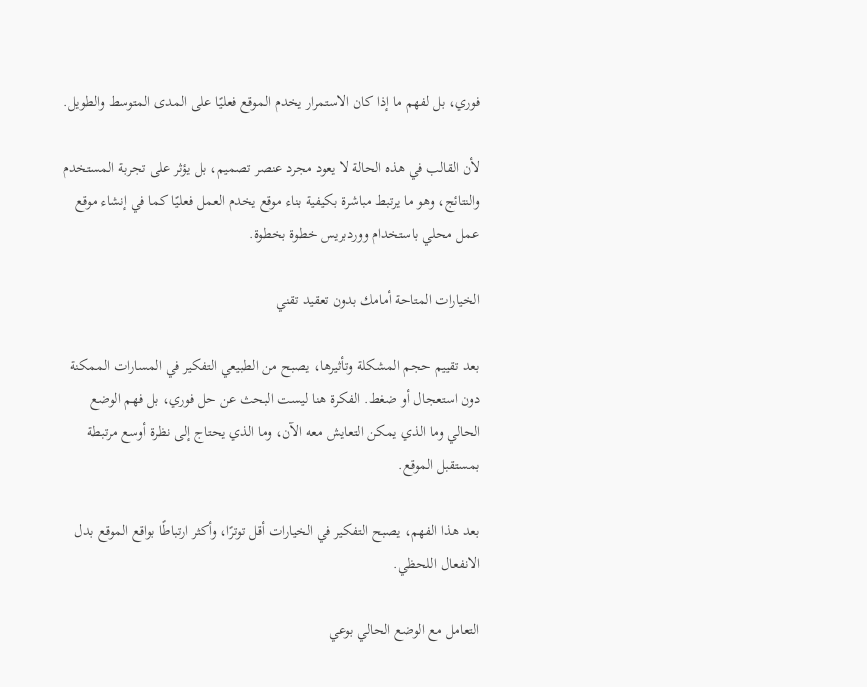فوري، بل لفهم ما إذا كان الاستمرار يخدم الموقع فعليًا على المدى المتوسط والطويل.

لأن القالب في هذه الحالة لا يعود مجرد عنصر تصميم، بل يؤثر على تجربة المستخدم والنتائج، وهو ما يرتبط مباشرة بكيفية بناء موقع يخدم العمل فعليًا كما في إنشاء موقع عمل محلي باستخدام ووردبريس خطوة بخطوة.

الخيارات المتاحة أمامك بدون تعقيد تقني

بعد تقييم حجم المشكلة وتأثيرها، يصبح من الطبيعي التفكير في المسارات الممكنة دون استعجال أو ضغط. الفكرة هنا ليست البحث عن حل فوري، بل فهم الوضع الحالي وما الذي يمكن التعايش معه الآن، وما الذي يحتاج إلى نظرة أوسع مرتبطة بمستقبل الموقع.

بعد هذا الفهم، يصبح التفكير في الخيارات أقل توترًا، وأكثر ارتباطًا بواقع الموقع بدل الانفعال اللحظي.

التعامل مع الوضع الحالي بوعي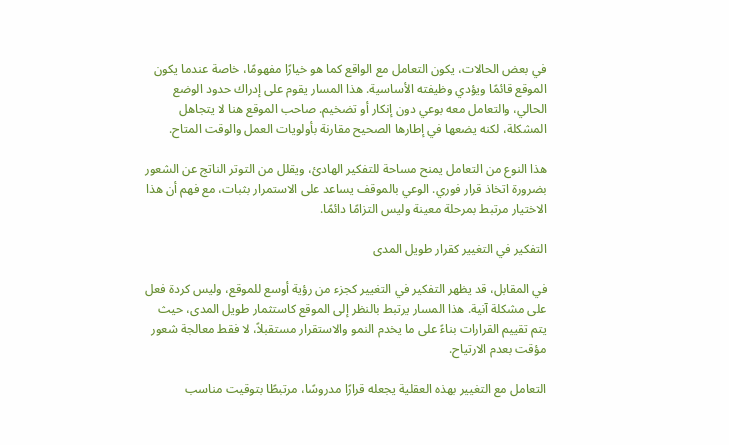في بعض الحالات، يكون التعامل مع الواقع كما هو خيارًا مفهومًا، خاصة عندما يكون الموقع قائمًا ويؤدي وظيفته الأساسية. هذا المسار يقوم على إدراك حدود الوضع الحالي، والتعامل معه بوعي دون إنكار أو تضخيم. صاحب الموقع هنا لا يتجاهل المشكلة، لكنه يضعها في إطارها الصحيح مقارنة بأولويات العمل والوقت المتاح.

هذا النوع من التعامل يمنح مساحة للتفكير الهادئ، ويقلل من التوتر الناتج عن الشعور بضرورة اتخاذ قرار فوري. الوعي بالموقف يساعد على الاستمرار بثبات، مع فهم أن هذا الاختيار مرتبط بمرحلة معينة وليس التزامًا دائمًا.

التفكير في التغيير كقرار طويل المدى

في المقابل، قد يظهر التفكير في التغيير كجزء من رؤية أوسع للموقع، وليس كردة فعل على مشكلة آنية. هذا المسار يرتبط بالنظر إلى الموقع كاستثمار طويل المدى، حيث يتم تقييم القرارات بناءً على ما يخدم النمو والاستقرار مستقبلاً، لا فقط معالجة شعور مؤقت بعدم الارتياح.

التعامل مع التغيير بهذه العقلية يجعله قرارًا مدروسًا، مرتبطًا بتوقيت مناسب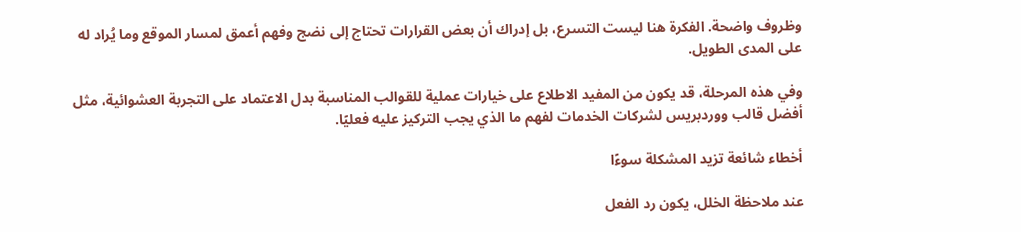وظروف واضحة. الفكرة هنا ليست التسرع، بل إدراك أن بعض القرارات تحتاج إلى نضج وفهم أعمق لمسار الموقع وما يُراد له على المدى الطويل.

وفي هذه المرحلة، قد يكون من المفيد الاطلاع على خيارات عملية للقوالب المناسبة بدل الاعتماد على التجربة العشوائية، مثل أفضل قالب ووردبريس لشركات الخدمات لفهم ما الذي يجب التركيز عليه فعليًا.

أخطاء شائعة تزيد المشكلة سوءًا

عند ملاحظة الخلل، يكون رد الفعل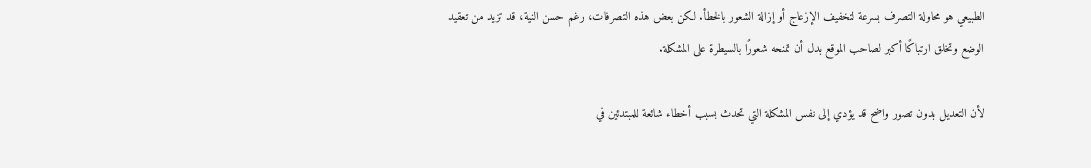الطبيعي هو محاولة التصرف بسرعة لتخفيف الإزعاج أو إزالة الشعور بالخطأ. لكن بعض هذه التصرفات، رغم حسن النية، قد تزيد من تعقيد الوضع وتخلق ارتباكًا أكبر لصاحب الموقع بدل أن تمنحه شعورًا بالسيطرة على المشكلة.

لأن التعديل بدون تصور واضح قد يؤدي إلى نفس المشكلة التي تحدث بسبب أخطاء شائعة للمبتدئين في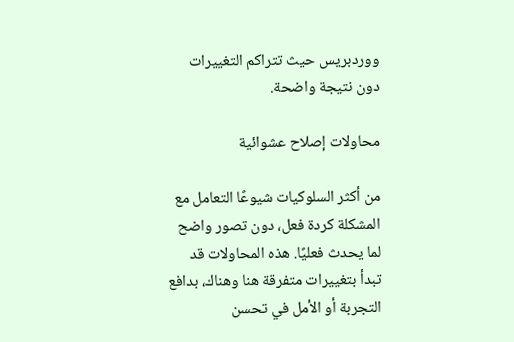ووردبريس حيث تتراكم التغييرات دون نتيجة واضحة.

محاولات إصلاح عشوائية

من أكثر السلوكيات شيوعًا التعامل مع المشكلة كردة فعل، دون تصور واضح لما يحدث فعليًا. هذه المحاولات قد تبدأ بتغييرات متفرقة هنا وهناك، بدافع التجربة أو الأمل في تحسن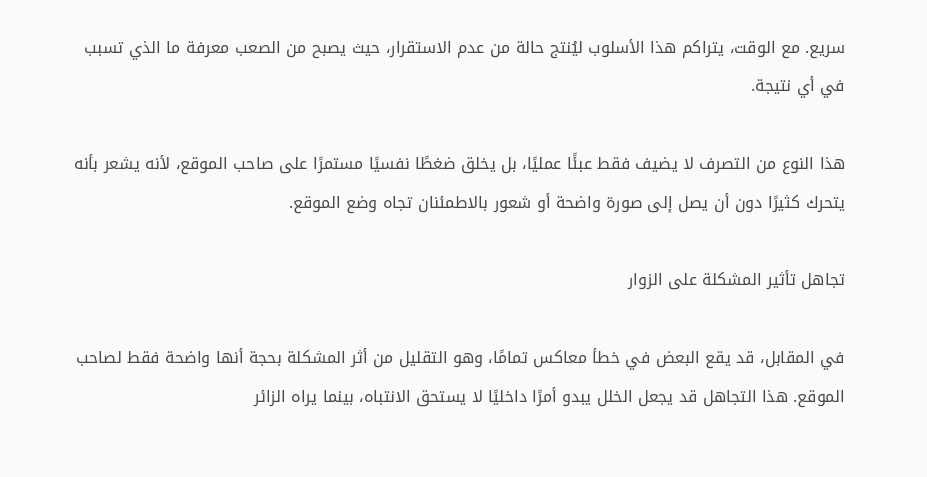سريع. مع الوقت، يتراكم هذا الأسلوب ليُنتج حالة من عدم الاستقرار، حيث يصبح من الصعب معرفة ما الذي تسبب في أي نتيجة.

هذا النوع من التصرف لا يضيف فقط عبئًا عمليًا، بل يخلق ضغطًا نفسيًا مستمرًا على صاحب الموقع، لأنه يشعر بأنه يتحرك كثيرًا دون أن يصل إلى صورة واضحة أو شعور بالاطمئنان تجاه وضع الموقع.

تجاهل تأثير المشكلة على الزوار

في المقابل، قد يقع البعض في خطأ معاكس تمامًا، وهو التقليل من أثر المشكلة بحجة أنها واضحة فقط لصاحب الموقع. هذا التجاهل قد يجعل الخلل يبدو أمرًا داخليًا لا يستحق الانتباه، بينما يراه الزائر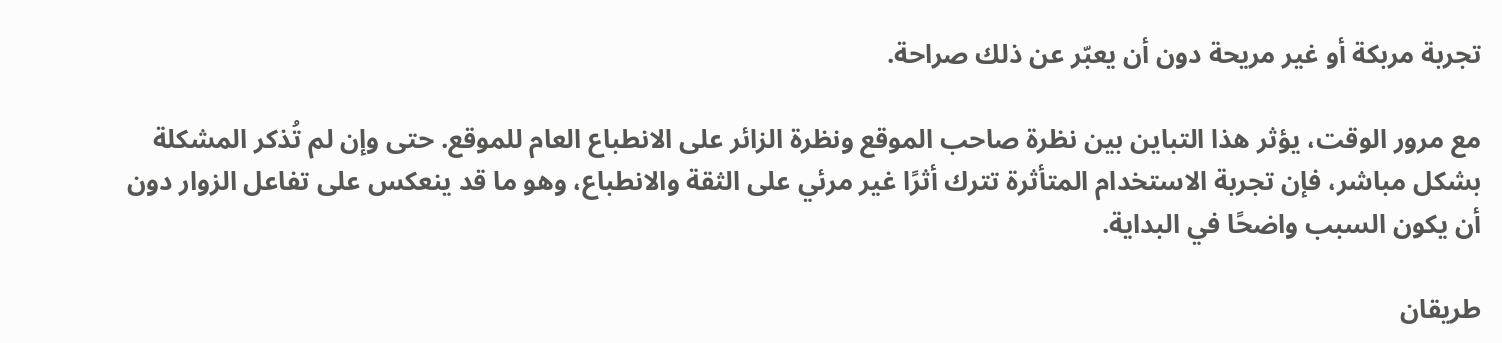تجربة مربكة أو غير مريحة دون أن يعبّر عن ذلك صراحة.

مع مرور الوقت، يؤثر هذا التباين بين نظرة صاحب الموقع ونظرة الزائر على الانطباع العام للموقع. حتى وإن لم تُذكر المشكلة بشكل مباشر، فإن تجربة الاستخدام المتأثرة تترك أثرًا غير مرئي على الثقة والانطباع، وهو ما قد ينعكس على تفاعل الزوار دون أن يكون السبب واضحًا في البداية.

طريقان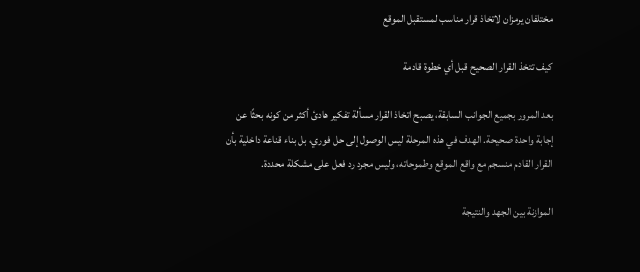مختلفان يرمزان لاتخاذ قرار مناسب لمستقبل الموقع

كيف تتخذ القرار الصحيح قبل أي خطوة قادمة

بعد المرور بجميع الجوانب السابقة، يصبح اتخاذ القرار مسألة تفكير هادئ أكثر من كونه بحثًا عن إجابة واحدة صحيحة. الهدف في هذه المرحلة ليس الوصول إلى حل فوري، بل بناء قناعة داخلية بأن القرار القادم منسجم مع واقع الموقع وطموحاته، وليس مجرد رد فعل على مشكلة محددة.

الموازنة بين الجهد والنتيجة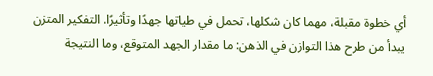أي خطوة مقبلة، مهما كان شكلها، تحمل في طياتها جهدًا وتأثيرًا. التفكير المتزن يبدأ من طرح هذا التوازن في الذهن: ما مقدار الجهد المتوقع، وما النتيجة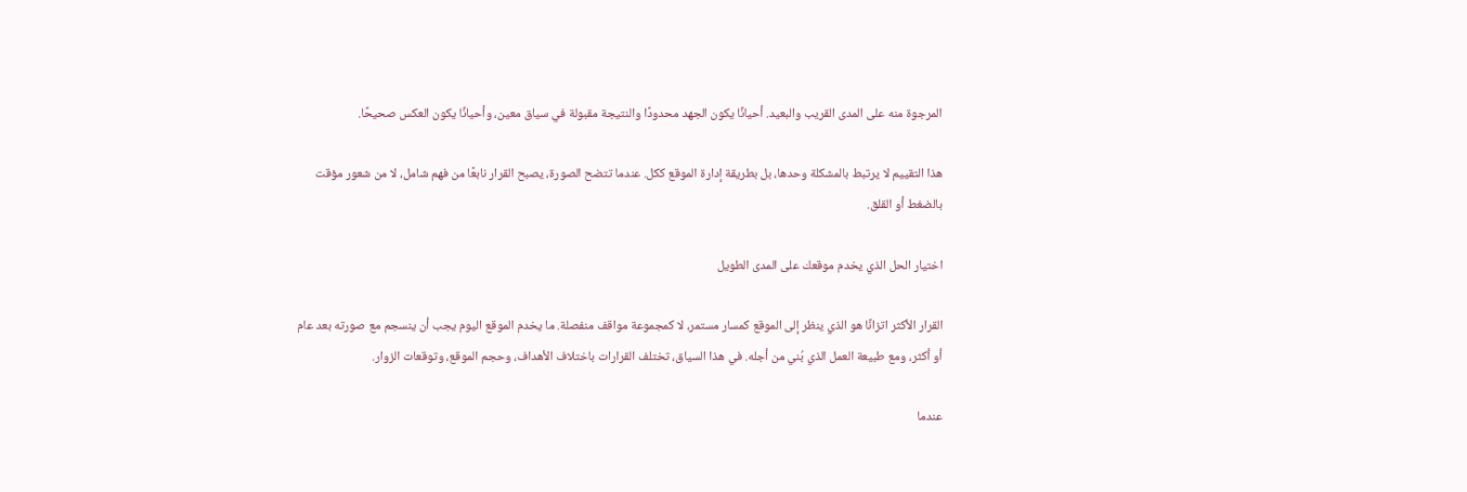المرجوة منه على المدى القريب والبعيد. أحيانًا يكون الجهد محدودًا والنتيجة مقبولة في سياق معين، وأحيانًا يكون العكس صحيحًا.

هذا التقييم لا يرتبط بالمشكلة وحدها، بل بطريقة إدارة الموقع ككل. عندما تتضح الصورة، يصبح القرار نابعًا من فهم شامل، لا من شعور مؤقت بالضغط أو القلق.

اختيار الحل الذي يخدم موقعك على المدى الطويل

القرار الأكثر اتزانًا هو الذي ينظر إلى الموقع كمسار مستمر، لا كمجموعة مواقف منفصلة. ما يخدم الموقع اليوم يجب أن ينسجم مع صورته بعد عام أو أكثر، ومع طبيعة العمل الذي بُني من أجله. في هذا السياق، تختلف القرارات باختلاف الأهداف، وحجم الموقع، وتوقعات الزوار.

عندما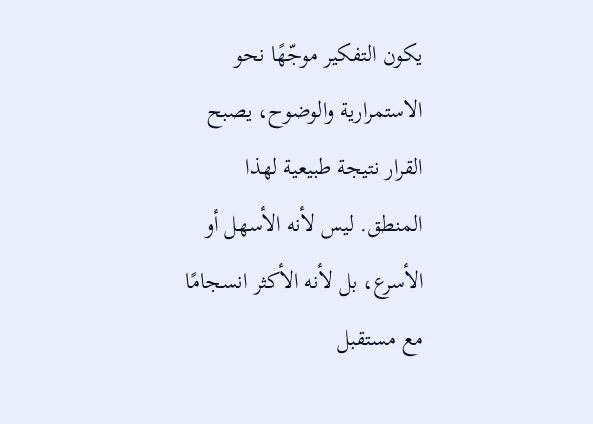يكون التفكير موجّهًا نحو الاستمرارية والوضوح، يصبح القرار نتيجة طبيعية لهذا المنطق. ليس لأنه الأسهل أو الأسرع، بل لأنه الأكثر انسجامًا مع مستقبل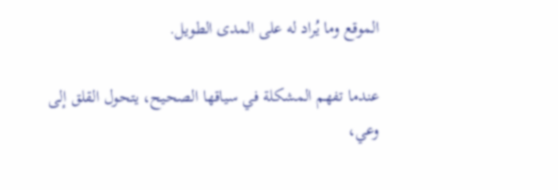الموقع وما يُراد له على المدى الطويل.

عندما تفهم المشكلة في سياقها الصحيح، يتحول القلق إلى وعي،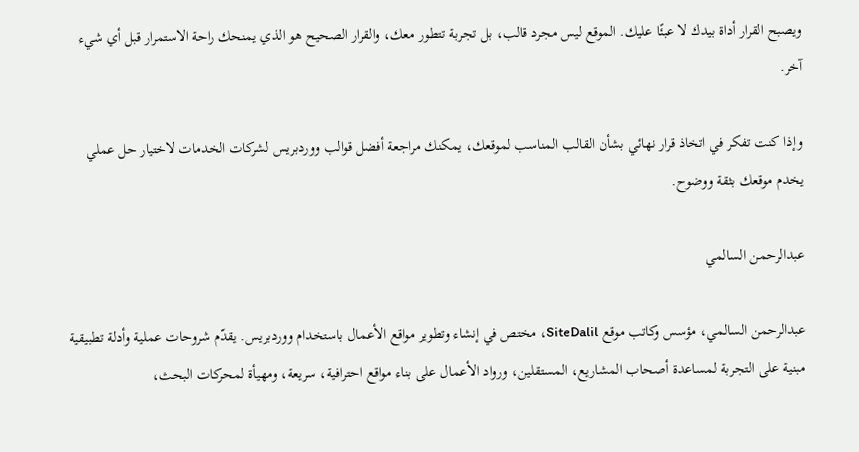ويصبح القرار أداة بيدك لا عبئًا عليك. الموقع ليس مجرد قالب، بل تجربة تتطور معك، والقرار الصحيح هو الذي يمنحك راحة الاستمرار قبل أي شيء آخر.

وإذا كنت تفكر في اتخاذ قرار نهائي بشأن القالب المناسب لموقعك، يمكنك مراجعة أفضل قوالب ووردبريس لشركات الخدمات لاختيار حل عملي يخدم موقعك بثقة ووضوح.

عبدالرحمن السالمي

عبدالرحمن السالمي، مؤسس وكاتب موقع SiteDalil، مختص في إنشاء وتطوير مواقع الأعمال باستخدام ووردبريس. يقدّم شروحات عملية وأدلة تطبيقية مبنية على التجربة لمساعدة أصحاب المشاريع، المستقلين، ورواد الأعمال على بناء مواقع احترافية، سريعة، ومهيأة لمحركات البحث،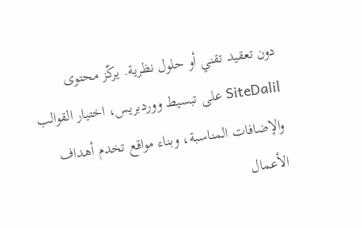دون تعقيد تقني أو حلول نظرية. يركّز محتوى SiteDalil على تبسيط ووردبريس، اختيار القوالب والإضافات المناسبة، وبناء مواقع تخدم أهداف الأعمال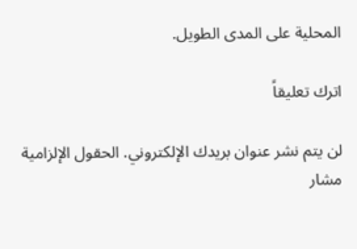المحلية على المدى الطويل.

اترك تعليقاً

لن يتم نشر عنوان بريدك الإلكتروني. الحقول الإلزامية مشار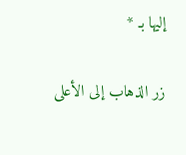إليها بـ *

زر الذهاب إلى الأعلى